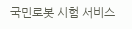국민로봇 시험 서비스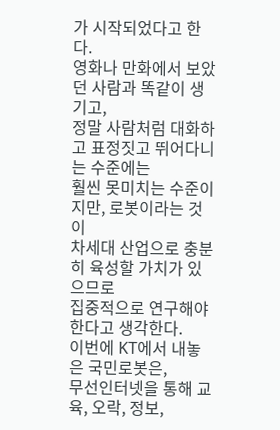가 시작되었다고 한다.
영화나 만화에서 보았던 사람과 똑같이 생기고,
정말 사람처럼 대화하고 표정짓고 뛰어다니는 수준에는
훨씬 못미치는 수준이지만, 로봇이라는 것이
차세대 산업으로 충분히 육성할 가치가 있으므로
집중적으로 연구해야 한다고 생각한다.
이번에 KT에서 내놓은 국민로봇은,
무선인터넷을 통해 교육, 오락, 정보,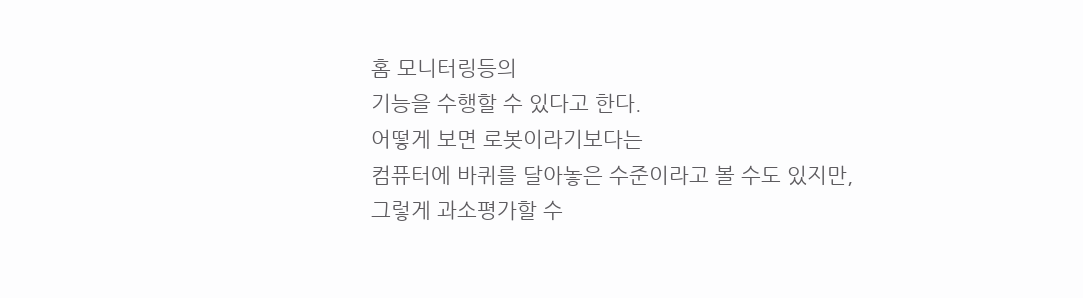홈 모니터링등의
기능을 수행할 수 있다고 한다.
어떻게 보면 로봇이라기보다는
컴퓨터에 바퀴를 달아놓은 수준이라고 볼 수도 있지만,
그렇게 과소평가할 수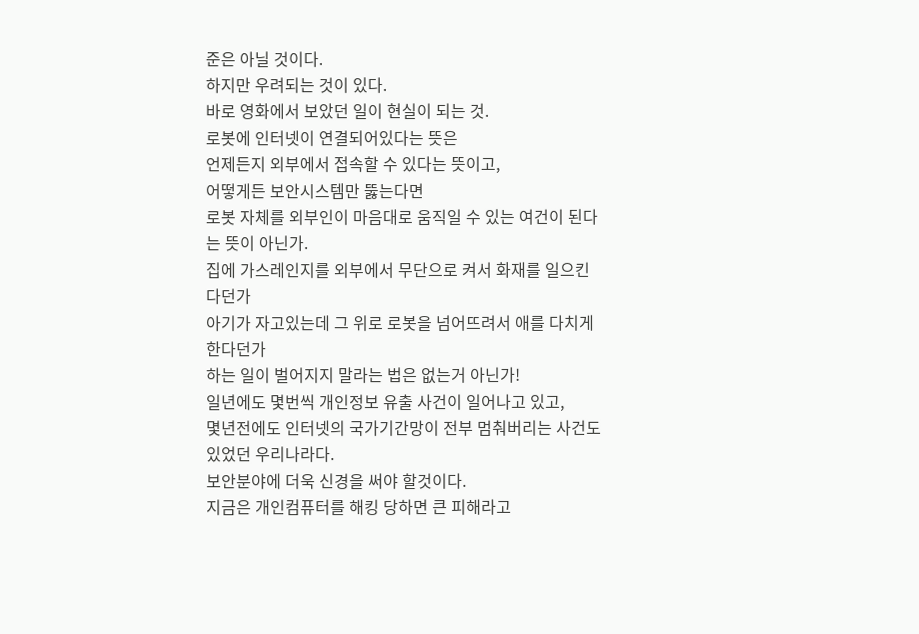준은 아닐 것이다.
하지만 우려되는 것이 있다.
바로 영화에서 보았던 일이 현실이 되는 것.
로봇에 인터넷이 연결되어있다는 뜻은
언제든지 외부에서 접속할 수 있다는 뜻이고,
어떻게든 보안시스템만 뚫는다면
로봇 자체를 외부인이 마음대로 움직일 수 있는 여건이 된다는 뜻이 아닌가.
집에 가스레인지를 외부에서 무단으로 켜서 화재를 일으킨다던가
아기가 자고있는데 그 위로 로봇을 넘어뜨려서 애를 다치게 한다던가
하는 일이 벌어지지 말라는 법은 없는거 아닌가!
일년에도 몇번씩 개인정보 유출 사건이 일어나고 있고,
몇년전에도 인터넷의 국가기간망이 전부 멈춰버리는 사건도 있었던 우리나라다.
보안분야에 더욱 신경을 써야 할것이다.
지금은 개인컴퓨터를 해킹 당하면 큰 피해라고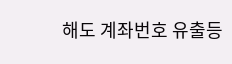해도 계좌번호 유출등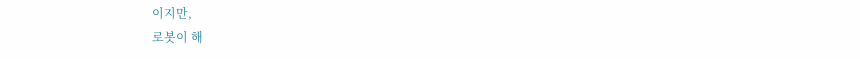이지만,
로봇이 해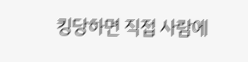킹당하면 직접 사람에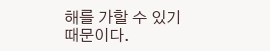해를 가할 수 있기 때문이다.